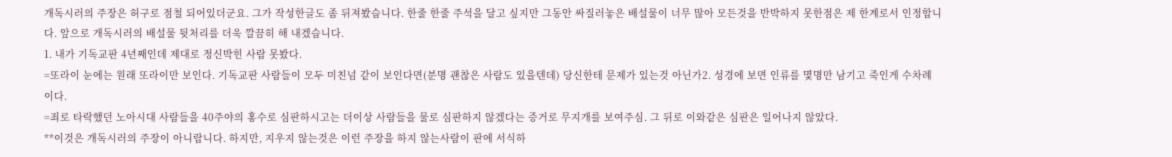개독시러의 주장은 허구로 점철 되어있더군요. 그가 작성한글도 좀 뒤져봤습니다. 한줄 한줄 주석을 달고 싶지만 그동안 싸질러놓은 배설물이 너무 많아 모든것을 반박하지 못한점은 제 한계로서 인정합니다. 앞으로 개독시러의 배설물 뒷처리를 더욱 깔끔히 해 내겠습니다.
1. 내가 기독교판 4년째인데 제대로 정신박힌 사람 못봤다.
=또라이 눈에는 원래 또라이만 보인다. 기독교판 사람들이 모두 미친넘 같이 보인다면(분명 괜찮은 사람도 있을텐데) 당신한테 문제가 있는것 아닌가2. 성경에 보면 인류를 몇명만 남기고 죽인게 수차례 이다.
=죄로 타락했던 노아시대 사람들을 40주야의 홍수로 심판하시고는 더이상 사람들을 물로 심판하지 않겠다는 증거로 무지개를 보여주심. 그 뒤로 이와같은 심판은 일어나지 않았다.
**이것은 개독시러의 주장이 아니랍니다. 하지만, 지우지 않는것은 이런 주장을 하지 않는사람이 판에 서식하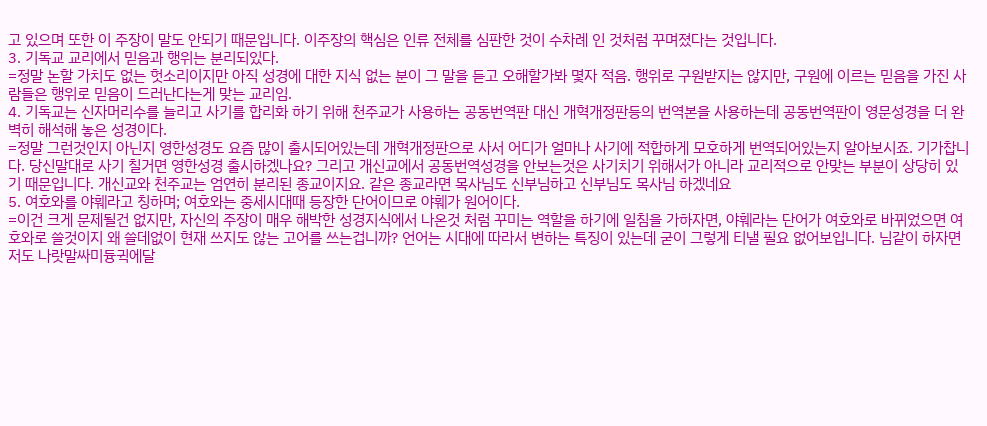고 있으며 또한 이 주장이 말도 안되기 때문입니다. 이주장의 핵심은 인류 전체를 심판한 것이 수차례 인 것처럼 꾸며졌다는 것입니다.
3. 기독교 교리에서 믿음과 행위는 분리되있다.
=정말 논할 가치도 없는 헛소리이지만 아직 성경에 대한 지식 없는 분이 그 말을 듣고 오해할가봐 몇자 적음. 행위로 구원받지는 않지만, 구원에 이르는 믿음을 가진 사람들은 행위로 믿음이 드러난다는게 맞는 교리임.
4. 기독교는 신자머리수를 늘리고 사기를 합리화 하기 위해 천주교가 사용하는 공동번역판 대신 개혁개정판등의 번역본을 사용하는데 공동번역판이 영문성경을 더 완벽히 해석해 놓은 성경이다.
=정말 그런것인지 아닌지 영한성경도 요즘 많이 출시되어있는데 개혁개정판으로 사서 어디가 얼마나 사기에 적합하게 모호하게 번역되어있는지 알아보시죠. 기가찹니다. 당신말대로 사기 칠거면 영한성경 출시하겠나요? 그리고 개신교에서 공동번역성경을 안보는것은 사기치기 위해서가 아니라 교리적으로 안맞는 부분이 상당히 있기 때문입니다. 개신교와 천주교는 엄연히 분리된 종교이지요. 같은 종교라면 목사님도 신부님하고 신부님도 목사님 하겠네요
5. 여호와를 야훼라고 칭하며; 여호와는 중세시대때 등장한 단어이므로 야훼가 원어이다.
=이건 크게 문제될건 없지만, 자신의 주장이 매우 해박한 성경지식에서 나온것 처럼 꾸미는 역할을 하기에 일침을 가하자면, 야훼라는 단어가 여호와로 바뀌었으면 여호와로 쓸것이지 왜 쓸데없이 현재 쓰지도 않는 고어를 쓰는겁니까? 언어는 시대에 따라서 변하는 특징이 있는데 굳이 그렇게 티낼 필요 없어보입니다. 님같이 하자면 저도 나랏말싸미듕귁에달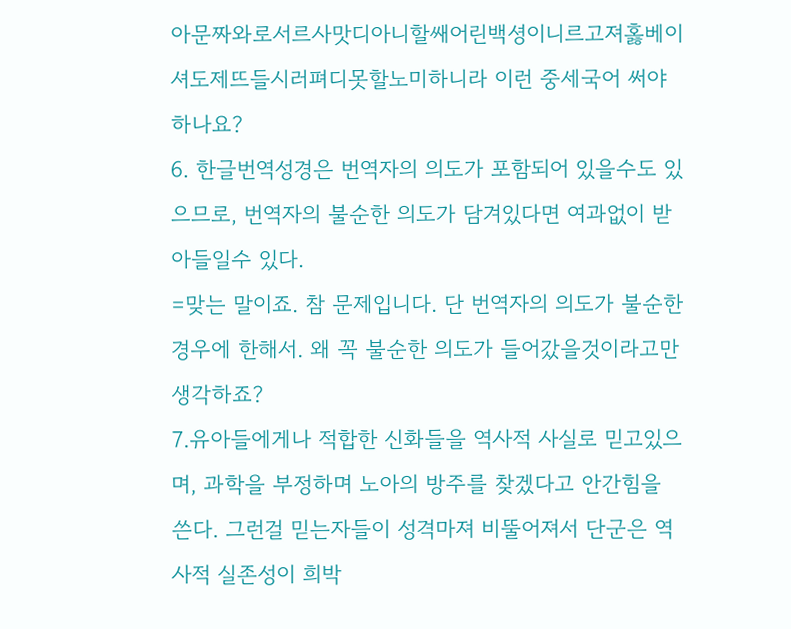아문짜와로서르사맛디아니할쌔어린백셩이니르고져홇베이셔도제뜨들시러펴디못할노미하니라 이런 중세국어 써야하나요?
6. 한글번역성경은 번역자의 의도가 포함되어 있을수도 있으므로, 번역자의 불순한 의도가 담겨있다면 여과없이 받아들일수 있다.
=맞는 말이죠. 참 문제입니다. 단 번역자의 의도가 불순한 경우에 한해서. 왜 꼭 불순한 의도가 들어갔을것이라고만 생각하죠?
7.유아들에게나 적합한 신화들을 역사적 사실로 믿고있으며, 과학을 부정하며 노아의 방주를 찾겠다고 안간힘을 쓴다. 그런걸 믿는자들이 성격마져 비뚤어져서 단군은 역사적 실존성이 희박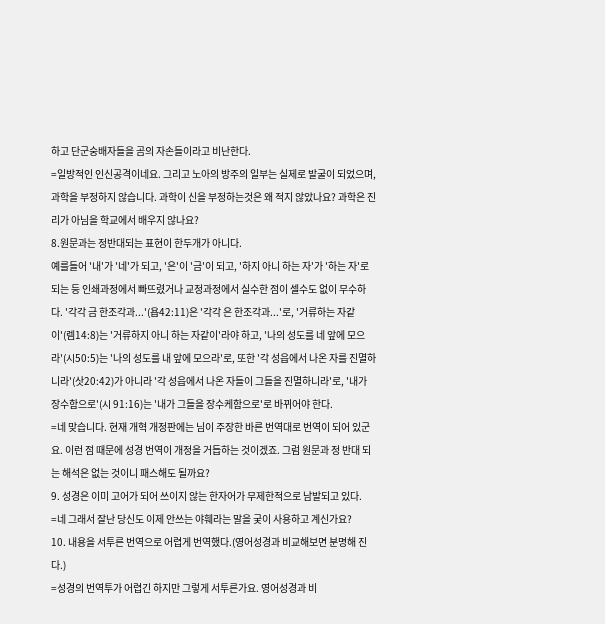하고 단군숭배자들을 곰의 자손들이라고 비난한다.
=일방적인 인신공격이네요. 그리고 노아의 방주의 일부는 실제로 발굴이 되었으며, 과학을 부정하지 않습니다. 과학이 신을 부정하는것은 왜 적지 않았나요? 과학은 진리가 아님을 학교에서 배우지 않나요?
8.원문과는 정반대되는 표현이 한두개가 아니다.
예를들어 '내'가 '네'가 되고, '은'이 '금'이 되고, '하지 아니 하는 자'가 '하는 자'로 되는 등 인쇄과정에서 빠뜨렸거나 교정과정에서 실수한 점이 셀수도 없이 무수하다. '각각 금 한조각과...'(욥42:11)은 '각각 은 한조각과...'로, '거류하는 자같이'(렘14:8)는 '거류하지 아니 하는 자같이'라야 하고, '나의 성도를 네 앞에 모으라'(시50:5)는 '나의 성도를 내 앞에 모으라'로, 또한 '각 성읍에서 나온 자를 진멸하니라'(삿20:42)가 아니라 '각 성읍에서 나온 자들이 그들을 진멸하니라'로, '내가 장수함으로'(시 91:16)는 '내가 그들을 장수케함으로'로 바뀌어야 한다.
=네 맞습니다. 현재 개혁 개정판에는 님이 주장한 바른 번역대로 번역이 되어 있군요. 이런 점 때문에 성경 번역이 개정을 거듭하는 것이겠죠. 그럼 원문과 정 반대 되는 해석은 없는 것이니 패스해도 될까요?
9. 성경은 이미 고어가 되어 쓰이지 않는 한자어가 무제한적으로 남발되고 있다.
=네 그래서 잘난 당신도 이제 안쓰는 야훼라는 말을 궂이 사용하고 계신가요?
10. 내용을 서투른 번역으로 어렵게 번역했다.(영어성경과 비교해보면 분명해 진다.)
=성경의 번역투가 어렵긴 하지만 그렇게 서투른가요. 영어성경과 비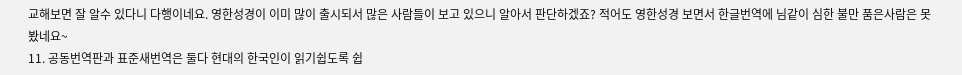교해보면 잘 알수 있다니 다행이네요. 영한성경이 이미 많이 출시되서 많은 사람들이 보고 있으니 알아서 판단하겠죠? 적어도 영한성경 보면서 한글번역에 님같이 심한 불만 품은사람은 못봤네요~
11. 공동번역판과 표준새번역은 둘다 현대의 한국인이 읽기쉽도록 쉽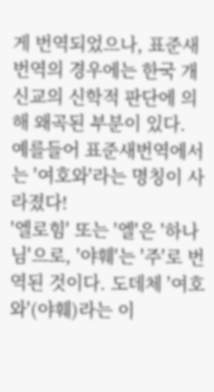게 번역되었으나, 표준새번역의 경우에는 한국 개신교의 신학적 판단에 의해 왜곡된 부분이 있다.
예를들어 표준새번역에서는 '여호와'라는 명칭이 사라졌다!
'엘로힘' 또는 '엘'은 '하나님'으로, '야훼'는 '주'로 번역된 것이다. 도데체 '여호와'(야훼)라는 이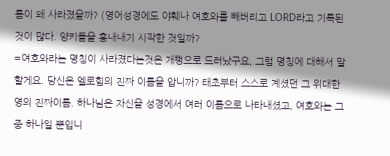름이 왜 사라졌을까? (영어성경에도 야훼나 여호와를 빼버리고 LORD라고 기록된 것이 많다. 양키들을 흉내내기 시작한 것일까?
=여호와라는 명칭이 사라졌다는것은 개뻥으로 드러났구요, 그럼 명칭에 대해서 말할게요. 당신은 엘로힘의 진짜 이름을 압니까? 태초부터 스스로 계셨던 그 위대한 영의 진짜이름. 하나님은 자신을 성경에서 여러 이름으로 나타내셨고, 여호와는 그중 하나일 뿐입니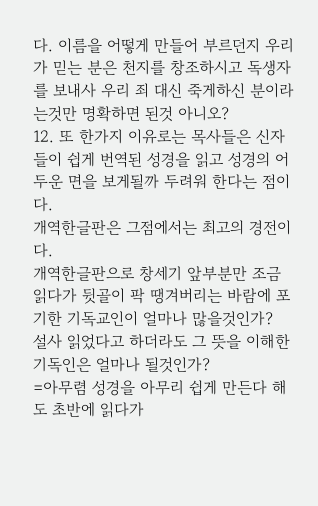다. 이름을 어떻게 만들어 부르던지 우리가 믿는 분은 천지를 창조하시고 독생자를 보내사 우리 죄 대신 죽게하신 분이라는것만 명확하면 된것 아니오?
12. 또 한가지 이유로는 목사들은 신자들이 쉽게 번역된 성경을 읽고 성경의 어두운 면을 보게될까 두려워 한다는 점이다.
개역한글판은 그점에서는 최고의 경전이다.
개역한글판으로 창세기 앞부분만 조금 읽다가 뒷골이 팍 땡겨버리는 바람에 포기한 기독교인이 얼마나 많을것인가?
설사 읽었다고 하더라도 그 뜻을 이해한 기독인은 얼마나 될것인가?
=아무렴 성경을 아무리 쉽게 만든다 해도 초반에 읽다가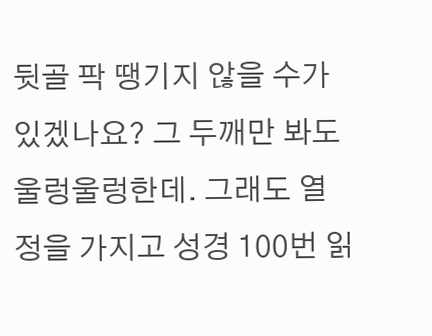뒷골 팍 땡기지 않을 수가 있겠나요? 그 두깨만 봐도 울렁울렁한데. 그래도 열정을 가지고 성경 100번 읽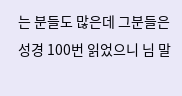는 분들도 많은데 그분들은 성경 100번 읽었으니 님 말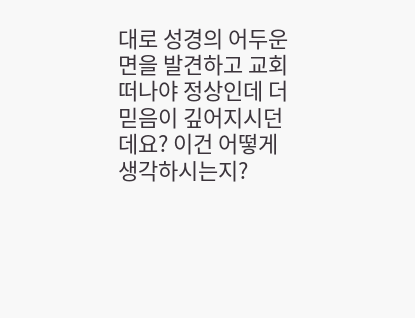대로 성경의 어두운면을 발견하고 교회 떠나야 정상인데 더 믿음이 깊어지시던데요? 이건 어떻게 생각하시는지?